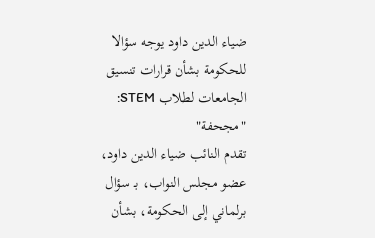ضياء الدين داود يوجه سؤالا للحكومة بشأن قرارات تنسيق الجامعات لطلاب STEM: "مجحفة"
تقدم النائب ضياء الدين داود، عضو مجلس النواب، بـ سؤال برلماني إلى الحكومة، بشأن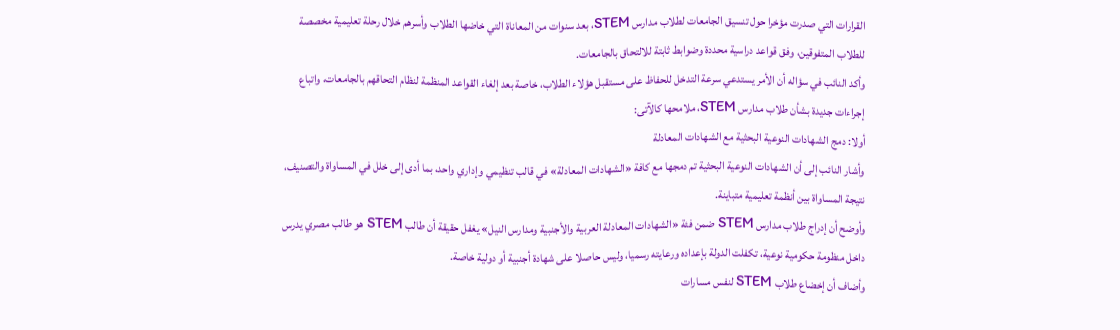القرارات التي صدرت مؤخرا حول تنسيق الجامعات لطلاب مدارس STEM، بعد سنوات من المعاناة التي خاضها الطلاب وأسرهم خلال رحلة تعليمية مخصصة للطلاب المتفوقين، وفق قواعد دراسية محددة وضوابط ثابتة للالتحاق بالجامعات.
وأكد النائب في سؤاله أن الأمر يستدعي سرعة التدخل للحفاظ على مستقبل هؤلاء الطلاب، خاصة بعد إلغاء القواعد المنظمة لنظام التحاقهم بالجامعات، واتباع إجراءات جديدة بشأن طلاب مدارس STEM، ملامحها كالآتى:
أولا: دمج الشهادات النوعية البحثية مع الشهادات المعادلة
وأشار النائب إلى أن الشهادات النوعية البحثية تم دمجها مع كافة «الشهادات المعادلة» في قالب تنظيمي وإداري واحد، بما أدى إلى خلل في المساواة والتصنيف، نتيجة المساواة بين أنظمة تعليمية متباينة.
وأوضح أن إدراج طلاب مدارس STEM ضمن فئة «الشهادات المعادلة العربية والأجنبية ومدارس النيل» يغفل حقيقة أن طالب STEM هو طالب مصري يدرس داخل منظومة حكومية نوعية، تكفلت الدولة بإعداده ورعايته رسميا، وليس حاصلا على شهادة أجنبية أو دولية خاصة.
وأضاف أن إخضاع طلاب STEM لنفس مسارات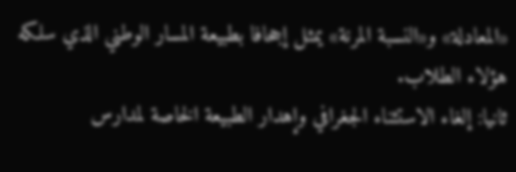«المعادلة» و«النسبة المرنة» يمثل إجحافا بطبيعة المسار الوطني الذي سلكه هؤلاء الطلاب.
ثانيا: إلغاء الاستثناء الجغرافي وإهدار الطبيعة الخاصة لمدارس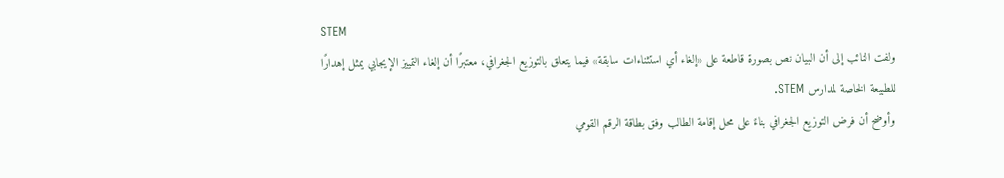STEM
ولفت النائب إلى أن البيان نص بصورة قاطعة على «إلغاء أي استثناءات سابقة» فيما يتعلق بالتوزيع الجغرافي، معتبرًا أن إلغاء التمييز الإيجابي يمثل إهدارًا للطبيعة الخاصة لمدارس STEM.
وأوضح أن فرض التوزيع الجغرافي بناءً على محل إقامة الطالب وفق بطاقة الرقم القومي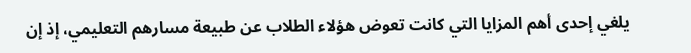يلغي إحدى أهم المزايا التي كانت تعوض هؤلاء الطلاب عن طبيعة مسارهم التعليمي، إذ إن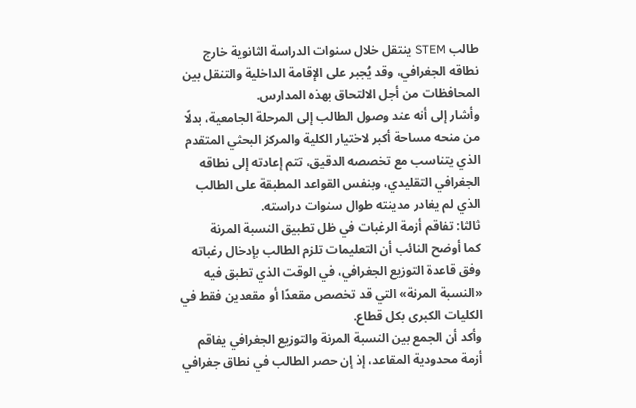طالب STEM ينتقل خلال سنوات الدراسة الثانوية خارج نطاقه الجغرافي، وقد يُجبر على الإقامة الداخلية والتنقل بين المحافظات من أجل الالتحاق بهذه المدارس.
وأشار إلى أنه عند وصول الطالب إلى المرحلة الجامعية، بدلًا من منحه مساحة أكبر لاختيار الكلية والمركز البحثي المتقدم الذي يتناسب مع تخصصه الدقيق، تتم إعادته إلى نطاقه الجغرافي التقليدي، وبنفس القواعد المطبقة على الطالب الذي لم يغادر مدينته طوال سنوات دراسته.
ثالثا: تفاقم أزمة الرغبات في ظل تطبيق النسبة المرنة
كما أوضح النائب أن التعليمات تلزم الطالب بإدخال رغباته وفق قاعدة التوزيع الجغرافي، في الوقت الذي تطبق فيه «النسبة المرنة» التي قد تخصص مقعدًا أو مقعدين فقط في الكليات الكبرى بكل قطاع.
وأكد أن الجمع بين النسبة المرنة والتوزيع الجغرافي يفاقم أزمة محدودية المقاعد، إذ إن حصر الطالب في نطاق جغرافي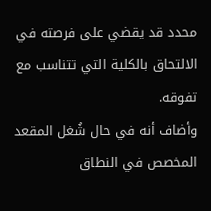محدد قد يقضي على فرصته في الالتحاق بالكلية التي تتناسب مع تفوقه.
وأضاف أنه في حال شُغل المقعد المخصص في النطاق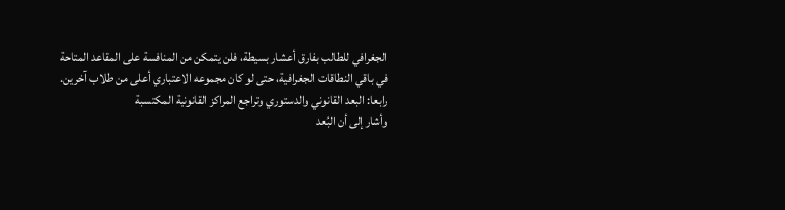الجغرافي للطالب بفارق أعشار بسيطة، فلن يتمكن من المنافسة على المقاعد المتاحة في باقي النطاقات الجغرافية، حتى لو كان مجموعه الاعتباري أعلى من طلاب آخرين.
رابعا: البعد القانوني والدستوري وتراجع المراكز القانونية المكتسبة
وأشار إلى أن البُعد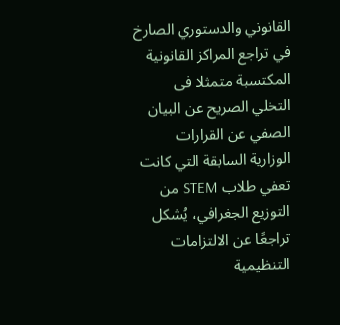القانوني والدستوري الصارخ في تراجع المراكز القانونية المكتسبة متمثلا فى التخلي الصريح عن البيان الصفي عن القرارات الوزارية السابقة التي كانت تعفي طلاب STEM من التوزيع الجغرافي، يُشكل تراجعًا عن الالتزامات التنظيمية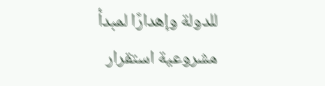للدولة وإهدارًا لمبدأ مشروعية استقرار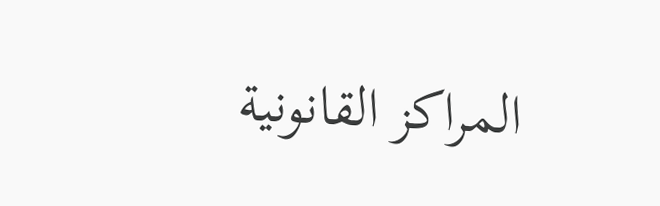المراكز القانونية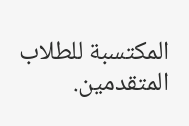المكتسبة للطلاب المتقدمين.